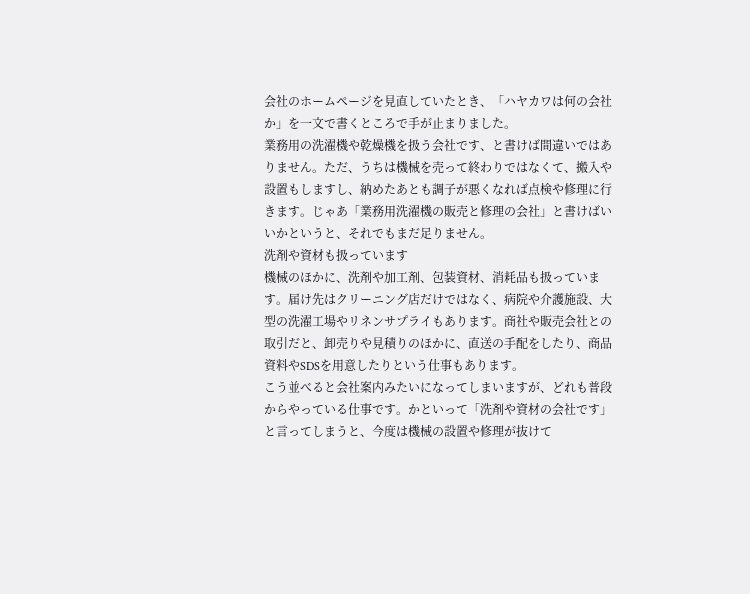会社のホームページを見直していたとき、「ハヤカワは何の会社か」を一文で書くところで手が止まりました。
業務用の洗濯機や乾燥機を扱う会社です、と書けば間違いではありません。ただ、うちは機械を売って終わりではなくて、搬入や設置もしますし、納めたあとも調子が悪くなれば点検や修理に行きます。じゃあ「業務用洗濯機の販売と修理の会社」と書けばいいかというと、それでもまだ足りません。
洗剤や資材も扱っています
機械のほかに、洗剤や加工剤、包装資材、消耗品も扱っています。届け先はクリーニング店だけではなく、病院や介護施設、大型の洗濯工場やリネンサプライもあります。商社や販売会社との取引だと、卸売りや見積りのほかに、直送の手配をしたり、商品資料やSDSを用意したりという仕事もあります。
こう並べると会社案内みたいになってしまいますが、どれも普段からやっている仕事です。かといって「洗剤や資材の会社です」と言ってしまうと、今度は機械の設置や修理が抜けて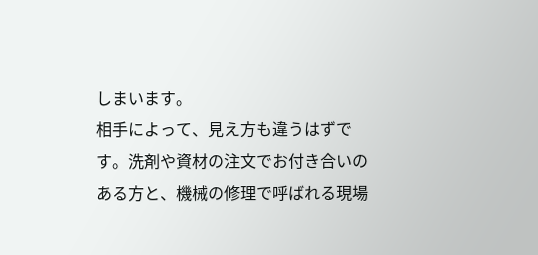しまいます。
相手によって、見え方も違うはずです。洗剤や資材の注文でお付き合いのある方と、機械の修理で呼ばれる現場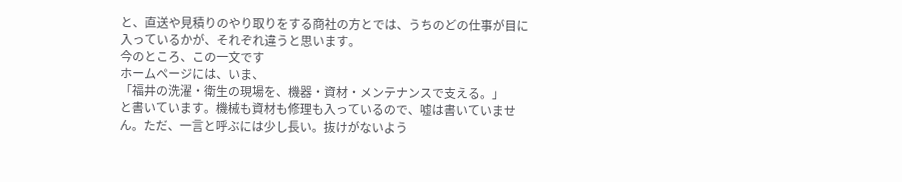と、直送や見積りのやり取りをする商社の方とでは、うちのどの仕事が目に入っているかが、それぞれ違うと思います。
今のところ、この一文です
ホームページには、いま、
「福井の洗濯・衛生の現場を、機器・資材・メンテナンスで支える。」
と書いています。機械も資材も修理も入っているので、嘘は書いていません。ただ、一言と呼ぶには少し長い。抜けがないよう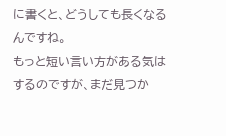に書くと、どうしても長くなるんですね。
もっと短い言い方がある気はするのですが、まだ見つか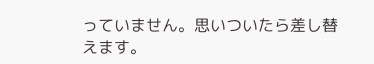っていません。思いついたら差し替えます。